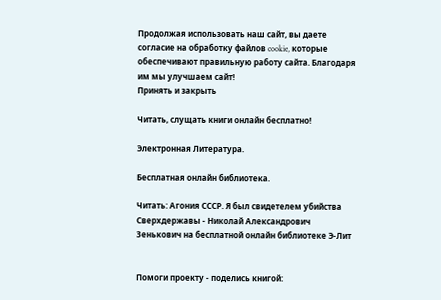Продолжая использовать наш сайт, вы даете согласие на обработку файлов cookie, которые обеспечивают правильную работу сайта. Благодаря им мы улучшаем сайт!
Принять и закрыть

Читать, слущать книги онлайн бесплатно!

Электронная Литература.

Бесплатная онлайн библиотека.

Читать: Агония СССР. Я был свидетелем убийства Сверхдержавы - Николай Александрович Зенькович на бесплатной онлайн библиотеке Э-Лит


Помоги проекту - поделись книгой: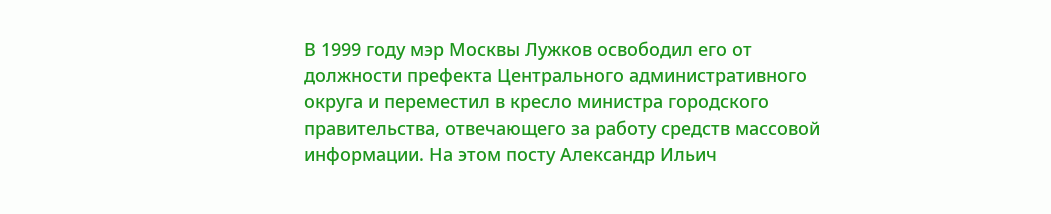В 1999 году мэр Москвы Лужков освободил его от должности префекта Центрального административного округа и переместил в кресло министра городского правительства, отвечающего за работу средств массовой информации. На этом посту Александр Ильич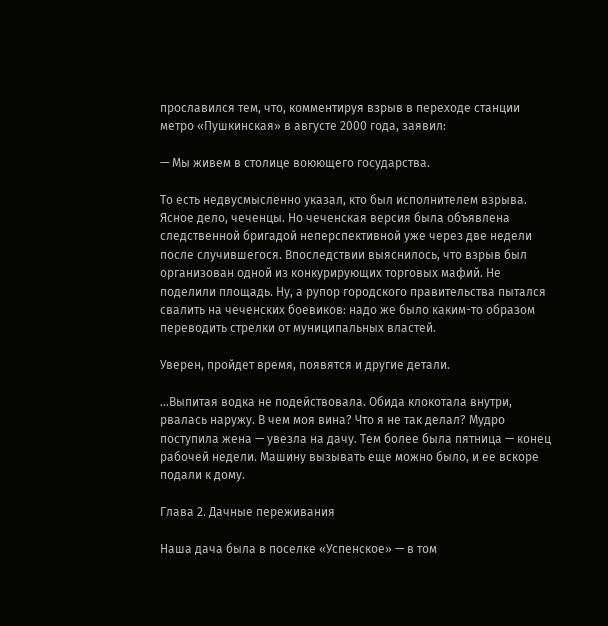прославился тем, что, комментируя взрыв в переходе станции метро «Пушкинская» в августе 2000 года, заявил:

— Мы живем в столице воюющего государства.

То есть недвусмысленно указал, кто был исполнителем взрыва. Ясное дело, чеченцы. Но чеченская версия была объявлена следственной бригадой неперспективной уже через две недели после случившегося. Впоследствии выяснилось, что взрыв был организован одной из конкурирующих торговых мафий. Не поделили площадь. Ну, а рупор городского правительства пытался свалить на чеченских боевиков: надо же было каким-то образом переводить стрелки от муниципальных властей.

Уверен, пройдет время, появятся и другие детали.

…Выпитая водка не подействовала. Обида клокотала внутри, рвалась наружу. В чем моя вина? Что я не так делал? Мудро поступила жена — увезла на дачу. Тем более была пятница — конец рабочей недели. Машину вызывать еще можно было, и ее вскоре подали к дому.

Глава 2. Дачные переживания

Наша дача была в поселке «Успенское» — в том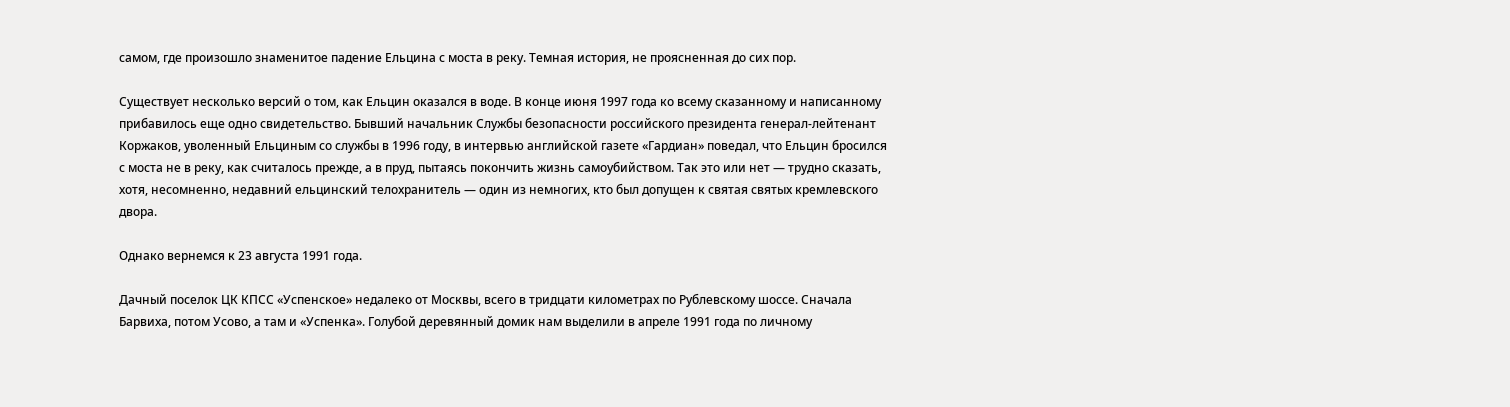самом, где произошло знаменитое падение Ельцина с моста в реку. Темная история, не проясненная до сих пор.

Существует несколько версий о том, как Ельцин оказался в воде. В конце июня 1997 года ко всему сказанному и написанному прибавилось еще одно свидетельство. Бывший начальник Службы безопасности российского президента генерал-лейтенант Коржаков, уволенный Ельциным со службы в 1996 году, в интервью английской газете «Гардиан» поведал, что Ельцин бросился с моста не в реку, как считалось прежде, а в пруд, пытаясь покончить жизнь самоубийством. Так это или нет — трудно сказать, хотя, несомненно, недавний ельцинский телохранитель — один из немногих, кто был допущен к святая святых кремлевского двора.

Однако вернемся к 23 августа 1991 года.

Дачный поселок ЦК КПСС «Успенское» недалеко от Москвы, всего в тридцати километрах по Рублевскому шоссе. Сначала Барвиха, потом Усово, а там и «Успенка». Голубой деревянный домик нам выделили в апреле 1991 года по личному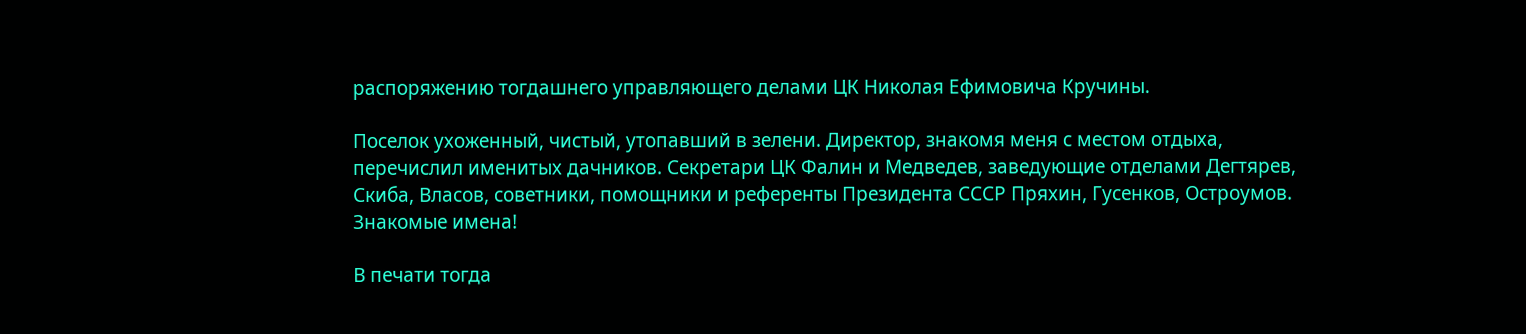распоряжению тогдашнего управляющего делами ЦК Николая Ефимовича Кручины.

Поселок ухоженный, чистый, утопавший в зелени. Директор, знакомя меня с местом отдыха, перечислил именитых дачников. Секретари ЦК Фалин и Медведев, заведующие отделами Дегтярев, Скиба, Власов, советники, помощники и референты Президента СССР Пряхин, Гусенков, Остроумов. Знакомые имена!

В печати тогда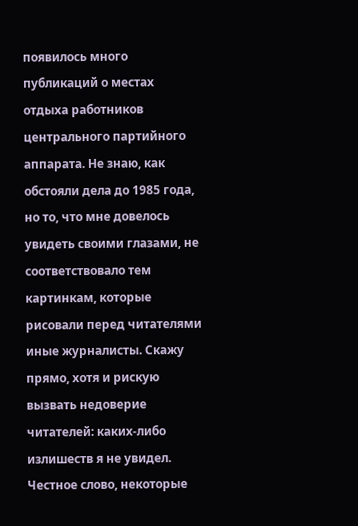появилось много публикаций о местах отдыха работников центрального партийного аппарата. Не знаю, как обстояли дела до 1985 года, но то, что мне довелось увидеть своими глазами, не соответствовало тем картинкам, которые рисовали перед читателями иные журналисты. Скажу прямо, хотя и рискую вызвать недоверие читателей: каких-либо излишеств я не увидел. Честное слово, некоторые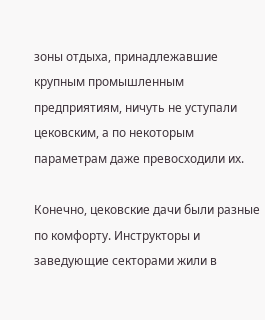зоны отдыха, принадлежавшие крупным промышленным предприятиям, ничуть не уступали цековским, а по некоторым параметрам даже превосходили их.

Конечно, цековские дачи были разные по комфорту. Инструкторы и заведующие секторами жили в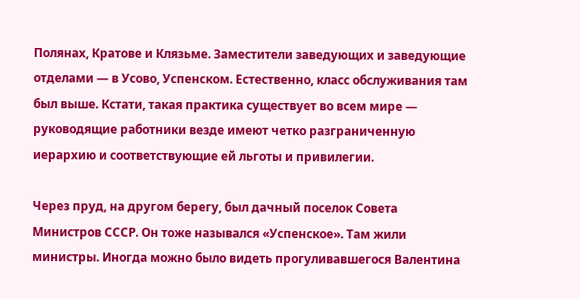Полянах, Кратове и Клязьме. Заместители заведующих и заведующие отделами — в Усово, Успенском. Естественно, класс обслуживания там был выше. Кстати, такая практика существует во всем мире — руководящие работники везде имеют четко разграниченную иерархию и соответствующие ей льготы и привилегии.

Через пруд, на другом берегу, был дачный поселок Совета Министров СССР. Он тоже назывался «Успенское». Там жили министры. Иногда можно было видеть прогуливавшегося Валентина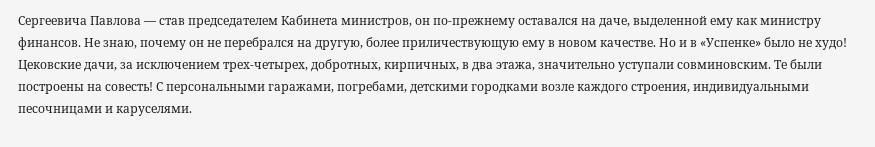Сергеевича Павлова — став председателем Кабинета министров, он по-прежнему оставался на даче, выделенной ему как министру финансов. Не знаю, почему он не перебрался на другую, более приличествующую ему в новом качестве. Но и в «Успенке» было не худо! Цековские дачи, за исключением трех-четырех, добротных, кирпичных, в два этажа, значительно уступали совминовским. Те были построены на совесть! С персональными гаражами, погребами, детскими городками возле каждого строения, индивидуальными песочницами и каруселями.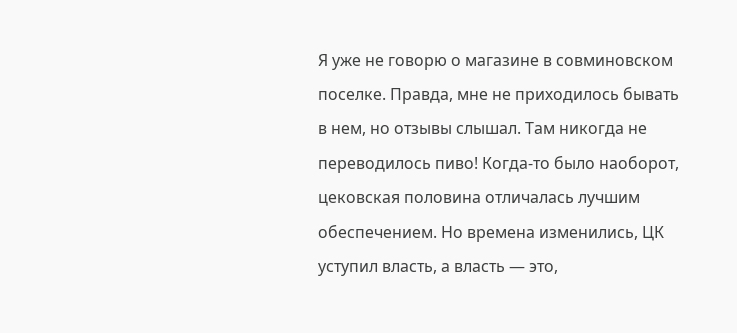Я уже не говорю о магазине в совминовском поселке. Правда, мне не приходилось бывать в нем, но отзывы слышал. Там никогда не переводилось пиво! Когда-то было наоборот, цековская половина отличалась лучшим обеспечением. Но времена изменились, ЦК уступил власть, а власть — это,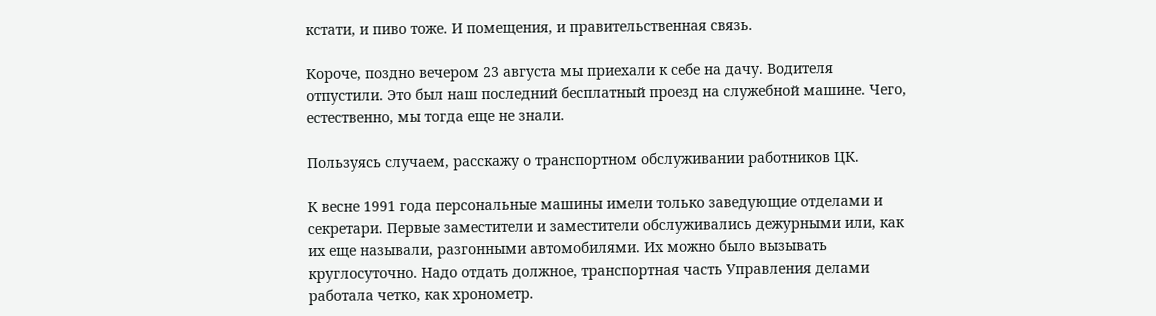кстати, и пиво тоже. И помещения, и правительственная связь.

Короче, поздно вечером 23 августа мы приехали к себе на дачу. Водителя отпустили. Это был наш последний бесплатный проезд на служебной машине. Чего, естественно, мы тогда еще не знали.

Пользуясь случаем, расскажу о транспортном обслуживании работников ЦК.

К весне 1991 года персональные машины имели только заведующие отделами и секретари. Первые заместители и заместители обслуживались дежурными или, как их еще называли, разгонными автомобилями. Их можно было вызывать круглосуточно. Надо отдать должное, транспортная часть Управления делами работала четко, как хронометр.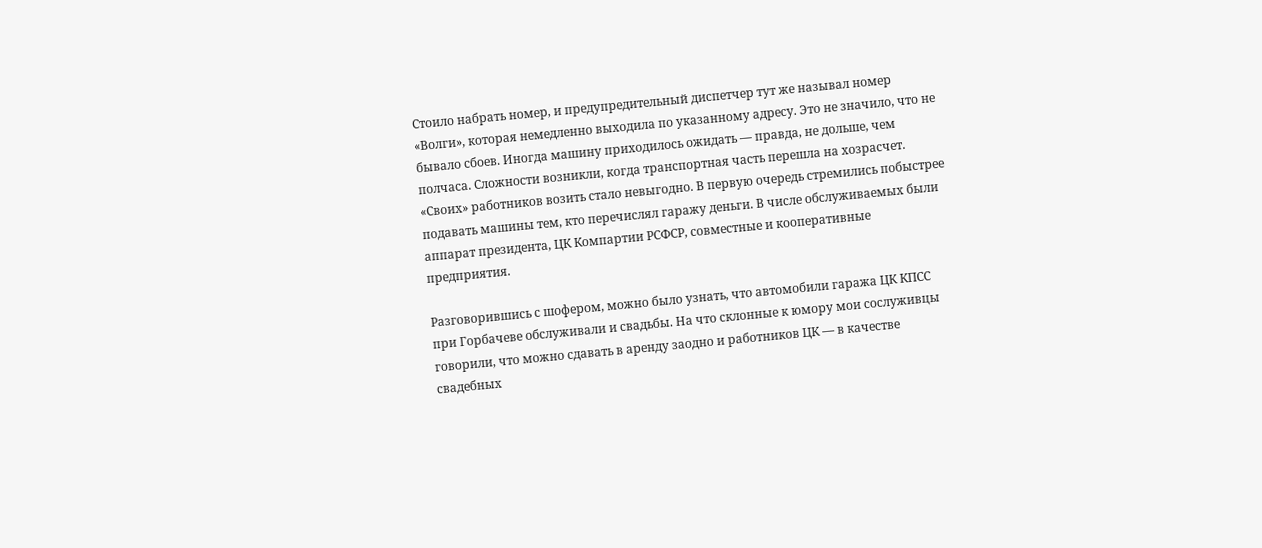Стоило набрать номер, и предупредительный диспетчер тут же называл номер «Волги», которая немедленно выходила по указанному адресу. Это не значило, что не бывало сбоев. Иногда машину приходилось ожидать — правда, не дольше, чем полчаса. Сложности возникли, когда транспортная часть перешла на хозрасчет. «Своих» работников возить стало невыгодно. В первую очередь стремились побыстрее подавать машины тем, кто перечислял гаражу деньги. В числе обслуживаемых были аппарат президента, ЦК Компартии РСФСР, совместные и кооперативные предприятия.

Разговорившись с шофером, можно было узнать, что автомобили гаража ЦК КПСС при Горбачеве обслуживали и свадьбы. На что склонные к юмору мои сослуживцы говорили, что можно сдавать в аренду заодно и работников ЦК — в качестве свадебных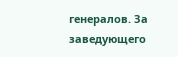генералов. За заведующего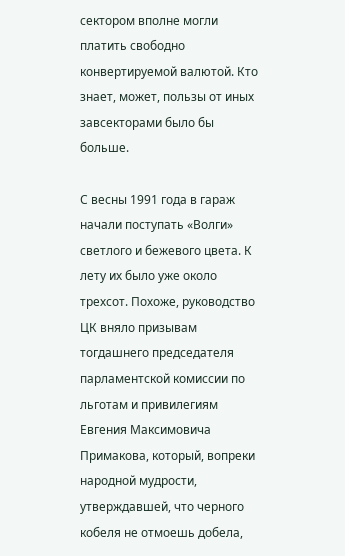сектором вполне могли платить свободно конвертируемой валютой. Кто знает, может, пользы от иных завсекторами было бы больше.

С весны 1991 года в гараж начали поступать «Волги» светлого и бежевого цвета. К лету их было уже около трехсот. Похоже, руководство ЦК вняло призывам тогдашнего председателя парламентской комиссии по льготам и привилегиям Евгения Максимовича Примакова, который, вопреки народной мудрости, утверждавшей, что черного кобеля не отмоешь добела,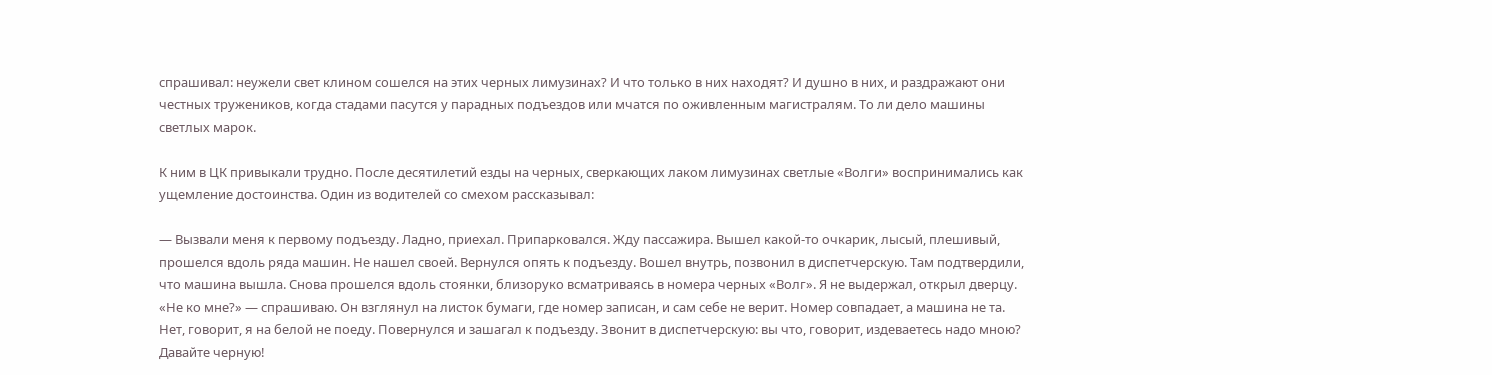спрашивал: неужели свет клином сошелся на этих черных лимузинах? И что только в них находят? И душно в них, и раздражают они честных тружеников, когда стадами пасутся у парадных подъездов или мчатся по оживленным магистралям. То ли дело машины светлых марок.

К ним в ЦК привыкали трудно. После десятилетий езды на черных, сверкающих лаком лимузинах светлые «Волги» воспринимались как ущемление достоинства. Один из водителей со смехом рассказывал:

— Вызвали меня к первому подъезду. Ладно, приехал. Припарковался. Жду пассажира. Вышел какой-то очкарик, лысый, плешивый, прошелся вдоль ряда машин. Не нашел своей. Вернулся опять к подъезду. Вошел внутрь, позвонил в диспетчерскую. Там подтвердили, что машина вышла. Снова прошелся вдоль стоянки, близоруко всматриваясь в номера черных «Волг». Я не выдержал, открыл дверцу. «Не ко мне?» — спрашиваю. Он взглянул на листок бумаги, где номер записан, и сам себе не верит. Номер совпадает, а машина не та. Нет, говорит, я на белой не поеду. Повернулся и зашагал к подъезду. Звонит в диспетчерскую: вы что, говорит, издеваетесь надо мною? Давайте черную!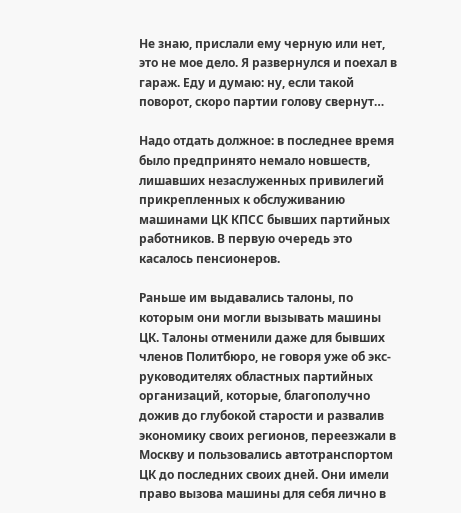Не знаю, прислали ему черную или нет, это не мое дело. Я развернулся и поехал в гараж. Еду и думаю: ну, если такой поворот, скоро партии голову свернут…

Надо отдать должное: в последнее время было предпринято немало новшеств, лишавших незаслуженных привилегий прикрепленных к обслуживанию машинами ЦК КПСС бывших партийных работников. В первую очередь это касалось пенсионеров.

Раньше им выдавались талоны, по которым они могли вызывать машины ЦК. Талоны отменили даже для бывших членов Политбюро, не говоря уже об экс-руководителях областных партийных организаций, которые, благополучно дожив до глубокой старости и развалив экономику своих регионов, переезжали в Москву и пользовались автотранспортом ЦК до последних своих дней. Они имели право вызова машины для себя лично в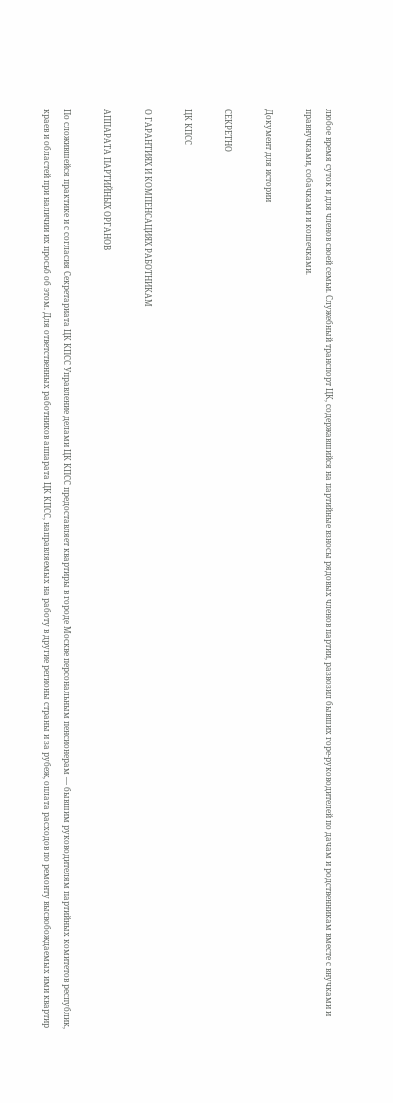любое время суток и для членов своей семьи. Служебный транспорт ЦК, содержавшийся на партийные взносы рядовых членов партии, развозил бывших горе-руководителей по дачам и родственникам вместе с внучками и правнучками, собачками и кошечками.

Документ для истории

СЕКРЕТНО

ЦК КПСС

О ГАРАНТИЯХ И КОМПЕНСАЦИЯХ РАБОТНИКАМ

АППАРАТА ПАРТИЙНЫХ ОРГАНОВ

По сложившейся практике и с согласия Секретариата ЦК КПСС Управление делами ЦК КПСС предоставляет квартиры в городе Москве персональным пенсионерам — бывшим руководителям партийных комитетов республик, краев и областей при наличии их просьб об этом. Для ответственных работников аппарата ЦК КПСС, направляемых на работу в другие регионы страны и за рубеж, оплата расходов по ремонту высвобождаемых ими квартир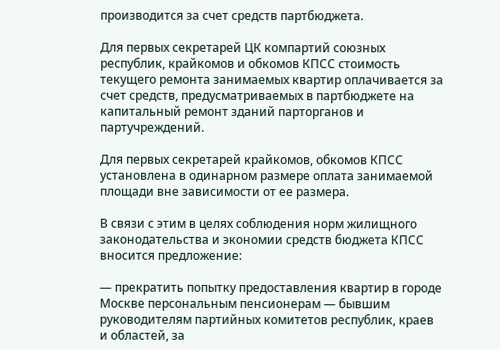производится за счет средств партбюджета.

Для первых секретарей ЦК компартий союзных республик, крайкомов и обкомов КПСС стоимость текущего ремонта занимаемых квартир оплачивается за счет средств, предусматриваемых в партбюджете на капитальный ремонт зданий парторганов и партучреждений.

Для первых секретарей крайкомов, обкомов КПСС установлена в одинарном размере оплата занимаемой площади вне зависимости от ее размера.

В связи с этим в целях соблюдения норм жилищного законодательства и экономии средств бюджета КПСС вносится предложение:

— прекратить попытку предоставления квартир в городе Москве персональным пенсионерам — бывшим руководителям партийных комитетов республик, краев и областей, за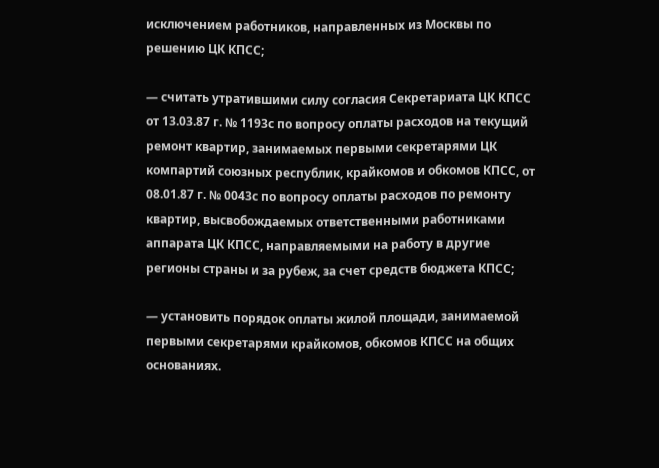исключением работников, направленных из Москвы по решению ЦК КПСС;

— считать утратившими силу согласия Секретариата ЦК КПСС от 13.03.87 г. № 1193с по вопросу оплаты расходов на текущий ремонт квартир, занимаемых первыми секретарями ЦК компартий союзных республик, крайкомов и обкомов КПСС, от 08.01.87 г. № 0043с по вопросу оплаты расходов по ремонту квартир, высвобождаемых ответственными работниками аппарата ЦК КПСС, направляемыми на работу в другие регионы страны и за рубеж, за счет средств бюджета КПСС;

— установить порядок оплаты жилой площади, занимаемой первыми секретарями крайкомов, обкомов КПСС на общих основаниях.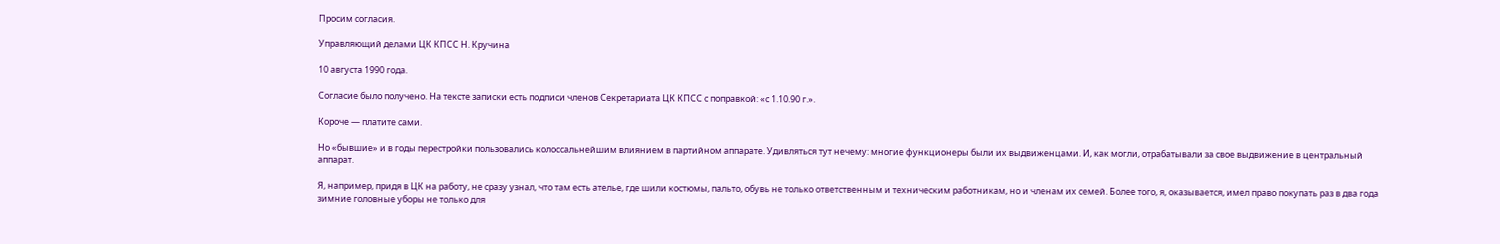Просим согласия.

Управляющий делами ЦК КПСС Н. Кручина

10 августа 1990 года.

Согласие было получено. На тексте записки есть подписи членов Секретариата ЦК КПСС с поправкой: «с 1.10.90 г.».

Короче — платите сами.

Но «бывшие» и в годы перестройки пользовались колоссальнейшим влиянием в партийном аппарате. Удивляться тут нечему: многие функционеры были их выдвиженцами. И, как могли, отрабатывали за свое выдвижение в центральный аппарат.

Я, например, придя в ЦК на работу, не сразу узнал, что там есть ателье, где шили костюмы, пальто, обувь не только ответственным и техническим работникам, но и членам их семей. Более того, я, оказывается, имел право покупать раз в два года зимние головные уборы не только для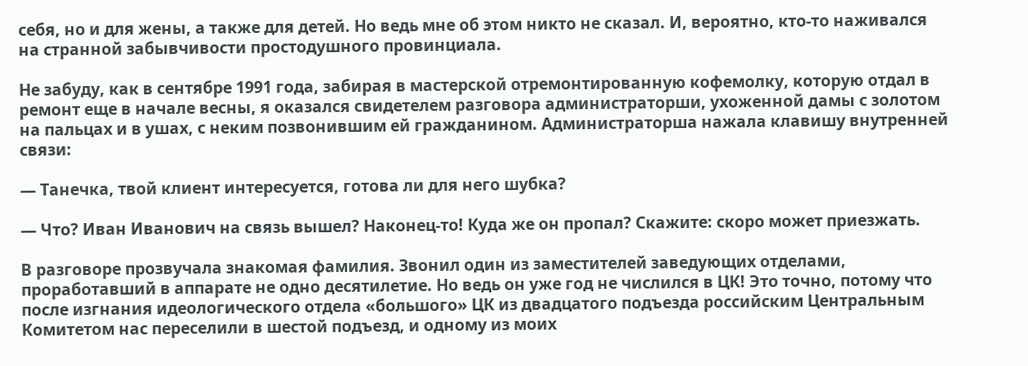себя, но и для жены, а также для детей. Но ведь мне об этом никто не сказал. И, вероятно, кто-то наживался на странной забывчивости простодушного провинциала.

Не забуду, как в сентябре 1991 года, забирая в мастерской отремонтированную кофемолку, которую отдал в ремонт еще в начале весны, я оказался свидетелем разговора администраторши, ухоженной дамы с золотом на пальцах и в ушах, с неким позвонившим ей гражданином. Администраторша нажала клавишу внутренней связи:

— Танечка, твой клиент интересуется, готова ли для него шубка?

— Что? Иван Иванович на связь вышел? Наконец-то! Куда же он пропал? Скажите: скоро может приезжать.

В разговоре прозвучала знакомая фамилия. Звонил один из заместителей заведующих отделами, проработавший в аппарате не одно десятилетие. Но ведь он уже год не числился в ЦК! Это точно, потому что после изгнания идеологического отдела «большого» ЦК из двадцатого подъезда российским Центральным Комитетом нас переселили в шестой подъезд, и одному из моих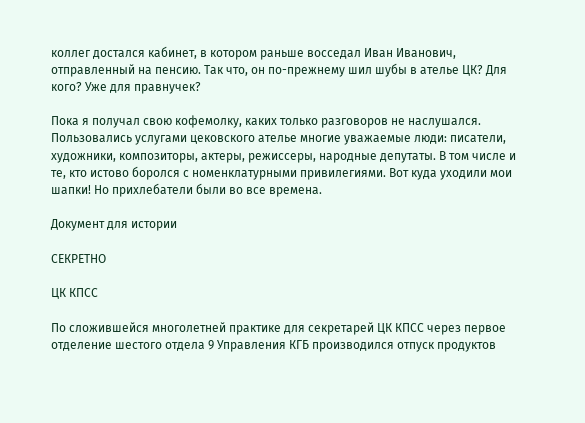коллег достался кабинет, в котором раньше восседал Иван Иванович, отправленный на пенсию. Так что, он по-прежнему шил шубы в ателье ЦК? Для кого? Уже для правнучек?

Пока я получал свою кофемолку, каких только разговоров не наслушался. Пользовались услугами цековского ателье многие уважаемые люди: писатели, художники, композиторы, актеры, режиссеры, народные депутаты. В том числе и те, кто истово боролся с номенклатурными привилегиями. Вот куда уходили мои шапки! Но прихлебатели были во все времена.

Документ для истории

СЕКРЕТНО

ЦК КПСС

По сложившейся многолетней практике для секретарей ЦК КПСС через первое отделение шестого отдела 9 Управления КГБ производился отпуск продуктов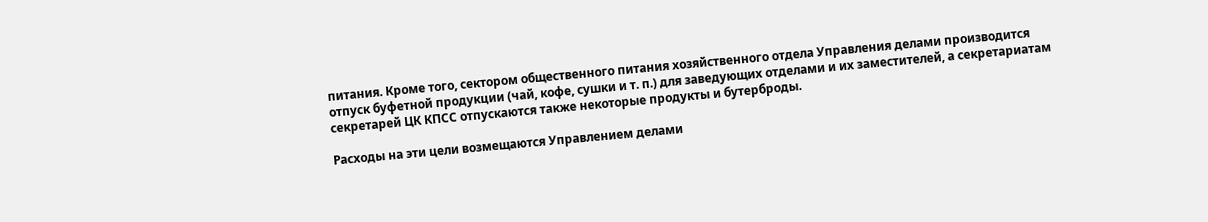питания. Кроме того, сектором общественного питания хозяйственного отдела Управления делами производится отпуск буфетной продукции (чай, кофе, сушки и т. п.) для заведующих отделами и их заместителей, а секретариатам секретарей ЦК КПСС отпускаются также некоторые продукты и бутерброды.

Расходы на эти цели возмещаются Управлением делами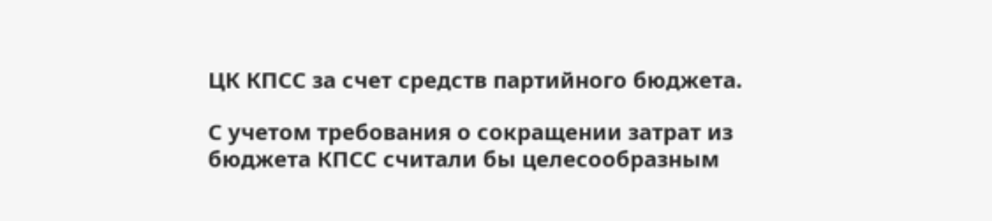ЦК КПСС за счет средств партийного бюджета.

С учетом требования о сокращении затрат из бюджета КПСС считали бы целесообразным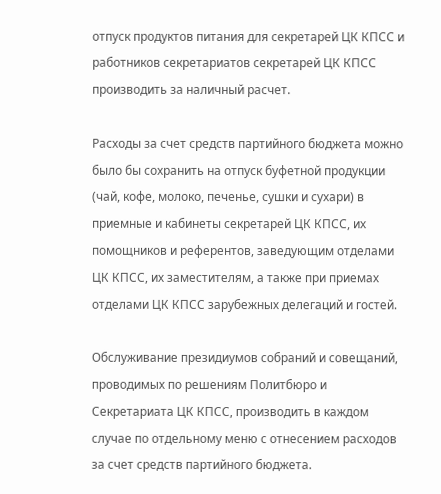отпуск продуктов питания для секретарей ЦК КПСС и работников секретариатов секретарей ЦК КПСС производить за наличный расчет.

Расходы за счет средств партийного бюджета можно было бы сохранить на отпуск буфетной продукции (чай, кофе, молоко, печенье, сушки и сухари) в приемные и кабинеты секретарей ЦК КПСС, их помощников и референтов, заведующим отделами ЦК КПСС, их заместителям, а также при приемах отделами ЦК КПСС зарубежных делегаций и гостей.

Обслуживание президиумов собраний и совещаний, проводимых по решениям Политбюро и Секретариата ЦК КПСС, производить в каждом случае по отдельному меню с отнесением расходов за счет средств партийного бюджета.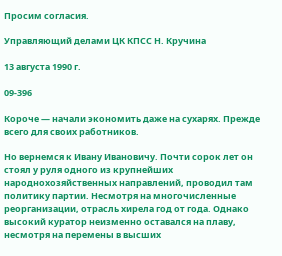Просим согласия.

Управляющий делами ЦК КПСС Н. Кручина

13 августа 1990 г.

09-396

Короче — начали экономить даже на сухарях. Прежде всего для своих работников.

Но вернемся к Ивану Ивановичу. Почти сорок лет он стоял у руля одного из крупнейших народнохозяйственных направлений, проводил там политику партии. Несмотря на многочисленные реорганизации, отрасль хирела год от года. Однако высокий куратор неизменно оставался на плаву, несмотря на перемены в высших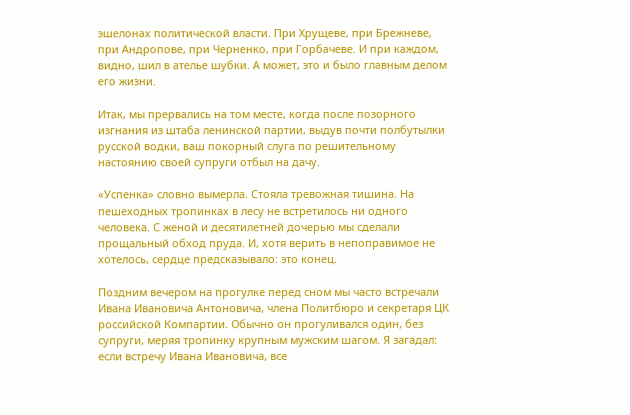эшелонах политической власти. При Хрущеве, при Брежневе, при Андропове, при Черненко, при Горбачеве. И при каждом, видно, шил в ателье шубки. А может, это и было главным делом его жизни.

Итак, мы прервались на том месте, когда после позорного изгнания из штаба ленинской партии, выдув почти полбутылки русской водки, ваш покорный слуга по решительному настоянию своей супруги отбыл на дачу.

«Успенка» словно вымерла. Стояла тревожная тишина. На пешеходных тропинках в лесу не встретилось ни одного человека. С женой и десятилетней дочерью мы сделали прощальный обход пруда. И, хотя верить в непоправимое не хотелось, сердце предсказывало: это конец.

Поздним вечером на прогулке перед сном мы часто встречали Ивана Ивановича Антоновича, члена Политбюро и секретаря ЦК российской Компартии. Обычно он прогуливался один, без супруги, меряя тропинку крупным мужским шагом. Я загадал: если встречу Ивана Ивановича, все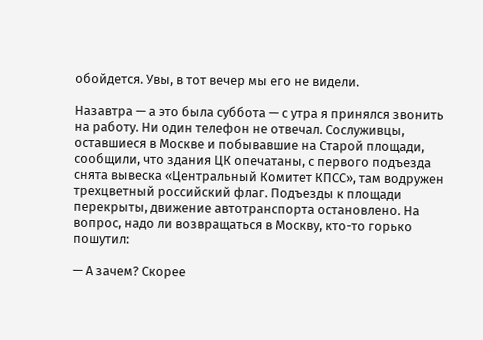обойдется. Увы, в тот вечер мы его не видели.

Назавтра — а это была суббота — с утра я принялся звонить на работу. Ни один телефон не отвечал. Сослуживцы, оставшиеся в Москве и побывавшие на Старой площади, сообщили, что здания ЦК опечатаны, с первого подъезда снята вывеска «Центральный Комитет КПСС», там водружен трехцветный российский флаг. Подъезды к площади перекрыты, движение автотранспорта остановлено. На вопрос, надо ли возвращаться в Москву, кто-то горько пошутил:

— А зачем? Скорее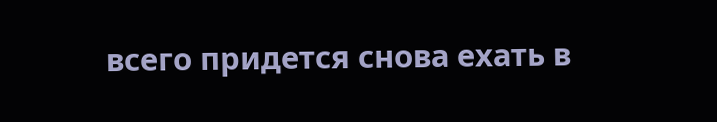всего придется снова ехать в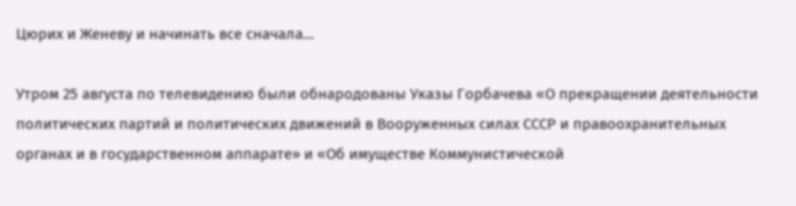Цюрих и Женеву и начинать все сначала…

Утром 25 августа по телевидению были обнародованы Указы Горбачева «О прекращении деятельности политических партий и политических движений в Вооруженных силах СССР и правоохранительных органах и в государственном аппарате» и «Об имуществе Коммунистической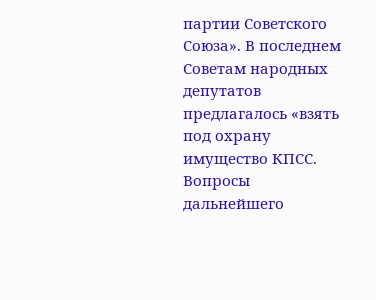партии Советского Союза». В последнем Советам народных депутатов предлагалось «взять под охрану имущество КПСС. Вопросы дальнейшего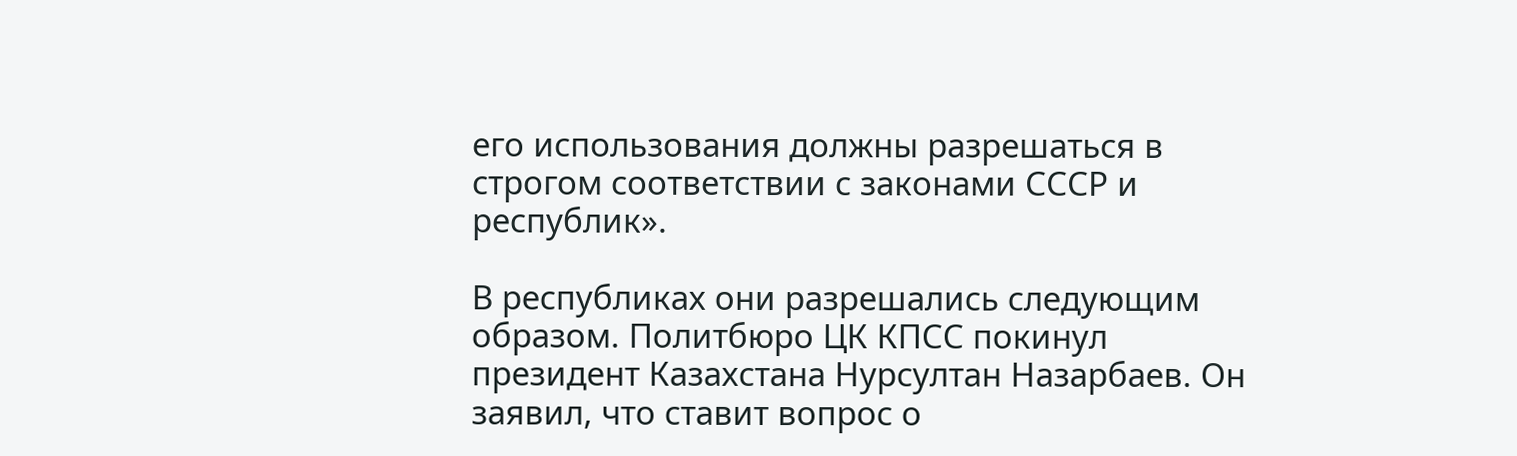его использования должны разрешаться в строгом соответствии с законами СССР и республик».

В республиках они разрешались следующим образом. Политбюро ЦК КПСС покинул президент Казахстана Нурсултан Назарбаев. Он заявил, что ставит вопрос о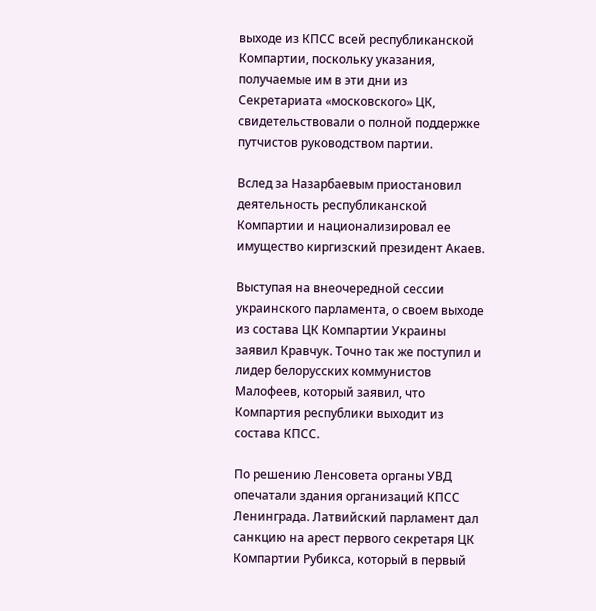выходе из КПСС всей республиканской Компартии, поскольку указания, получаемые им в эти дни из Секретариата «московского» ЦК, свидетельствовали о полной поддержке путчистов руководством партии.

Вслед за Назарбаевым приостановил деятельность республиканской Компартии и национализировал ее имущество киргизский президент Акаев.

Выступая на внеочередной сессии украинского парламента, о своем выходе из состава ЦК Компартии Украины заявил Кравчук. Точно так же поступил и лидер белорусских коммунистов Малофеев, который заявил, что Компартия республики выходит из состава КПСС.

По решению Ленсовета органы УВД опечатали здания организаций КПСС Ленинграда. Латвийский парламент дал санкцию на арест первого секретаря ЦК Компартии Рубикса, который в первый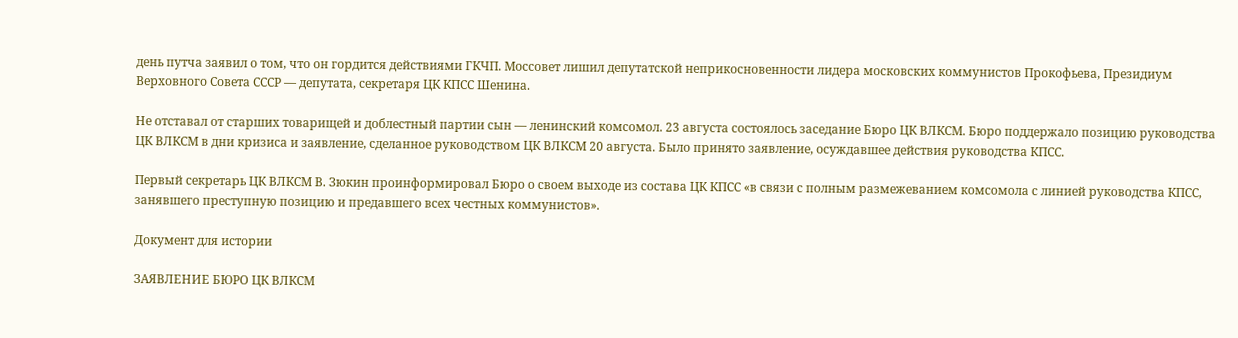день путча заявил о том, что он гордится действиями ГКЧП. Моссовет лишил депутатской неприкосновенности лидера московских коммунистов Прокофьева, Президиум Верховного Совета СССР — депутата, секретаря ЦК КПСС Шенина.

Не отставал от старших товарищей и доблестный партии сын — ленинский комсомол. 23 августа состоялось заседание Бюро ЦК ВЛКСМ. Бюро поддержало позицию руководства ЦК ВЛКСМ в дни кризиса и заявление, сделанное руководством ЦК ВЛКСМ 20 августа. Было принято заявление, осуждавшее действия руководства КПСС.

Первый секретарь ЦК ВЛКСМ В. Зюкин проинформировал Бюро о своем выходе из состава ЦК КПСС «в связи с полным размежеванием комсомола с линией руководства КПСС, занявшего преступную позицию и предавшего всех честных коммунистов».

Документ для истории

ЗАЯВЛЕНИЕ БЮРО ЦК ВЛКСМ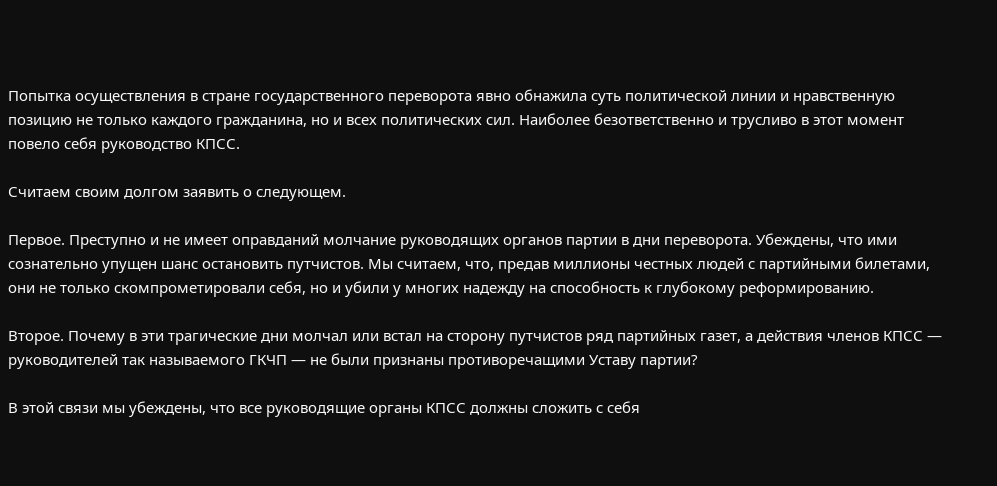Попытка осуществления в стране государственного переворота явно обнажила суть политической линии и нравственную позицию не только каждого гражданина, но и всех политических сил. Наиболее безответственно и трусливо в этот момент повело себя руководство КПСС.

Считаем своим долгом заявить о следующем.

Первое. Преступно и не имеет оправданий молчание руководящих органов партии в дни переворота. Убеждены, что ими сознательно упущен шанс остановить путчистов. Мы считаем, что, предав миллионы честных людей с партийными билетами, они не только скомпрометировали себя, но и убили у многих надежду на способность к глубокому реформированию.

Второе. Почему в эти трагические дни молчал или встал на сторону путчистов ряд партийных газет, а действия членов КПСС — руководителей так называемого ГКЧП — не были признаны противоречащими Уставу партии?

В этой связи мы убеждены, что все руководящие органы КПСС должны сложить с себя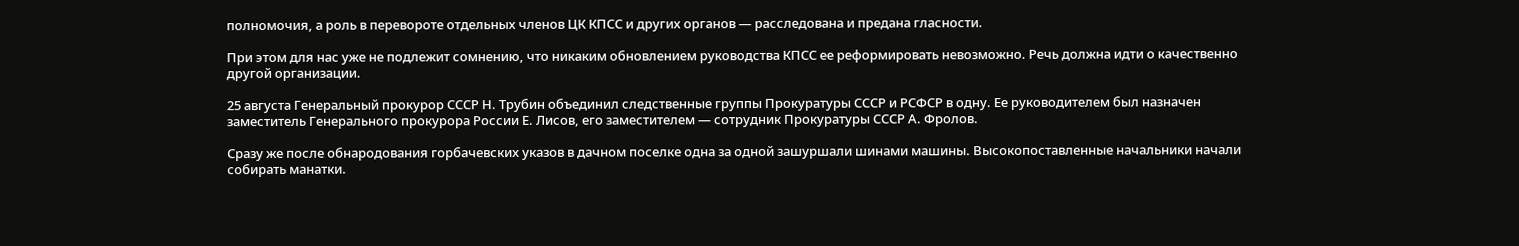полномочия, а роль в перевороте отдельных членов ЦК КПСС и других органов — расследована и предана гласности.

При этом для нас уже не подлежит сомнению, что никаким обновлением руководства КПСС ее реформировать невозможно. Речь должна идти о качественно другой организации.

25 августа Генеральный прокурор СССР Н. Трубин объединил следственные группы Прокуратуры СССР и РСФСР в одну. Ее руководителем был назначен заместитель Генерального прокурора России Е. Лисов, его заместителем — сотрудник Прокуратуры СССР А. Фролов.

Сразу же после обнародования горбачевских указов в дачном поселке одна за одной зашуршали шинами машины. Высокопоставленные начальники начали собирать манатки.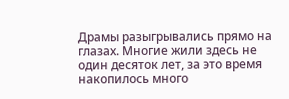Драмы разыгрывались прямо на глазах. Многие жили здесь не один десяток лет, за это время накопилось много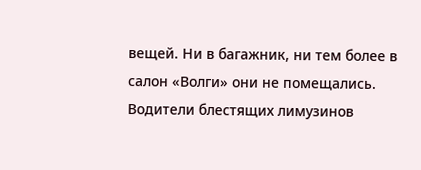вещей. Ни в багажник, ни тем более в салон «Волги» они не помещались. Водители блестящих лимузинов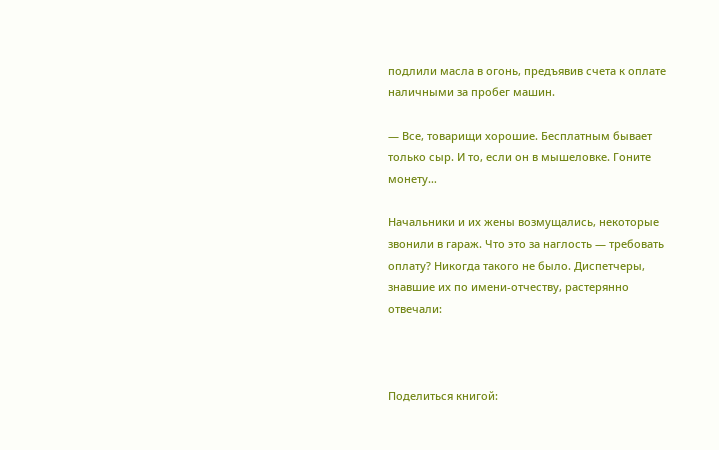подлили масла в огонь, предъявив счета к оплате наличными за пробег машин.

— Все, товарищи хорошие. Бесплатным бывает только сыр. И то, если он в мышеловке. Гоните монету…

Начальники и их жены возмущались, некоторые звонили в гараж. Что это за наглость — требовать оплату? Никогда такого не было. Диспетчеры, знавшие их по имени-отчеству, растерянно отвечали:



Поделиться книгой: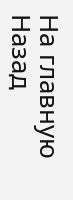На главную
Назад